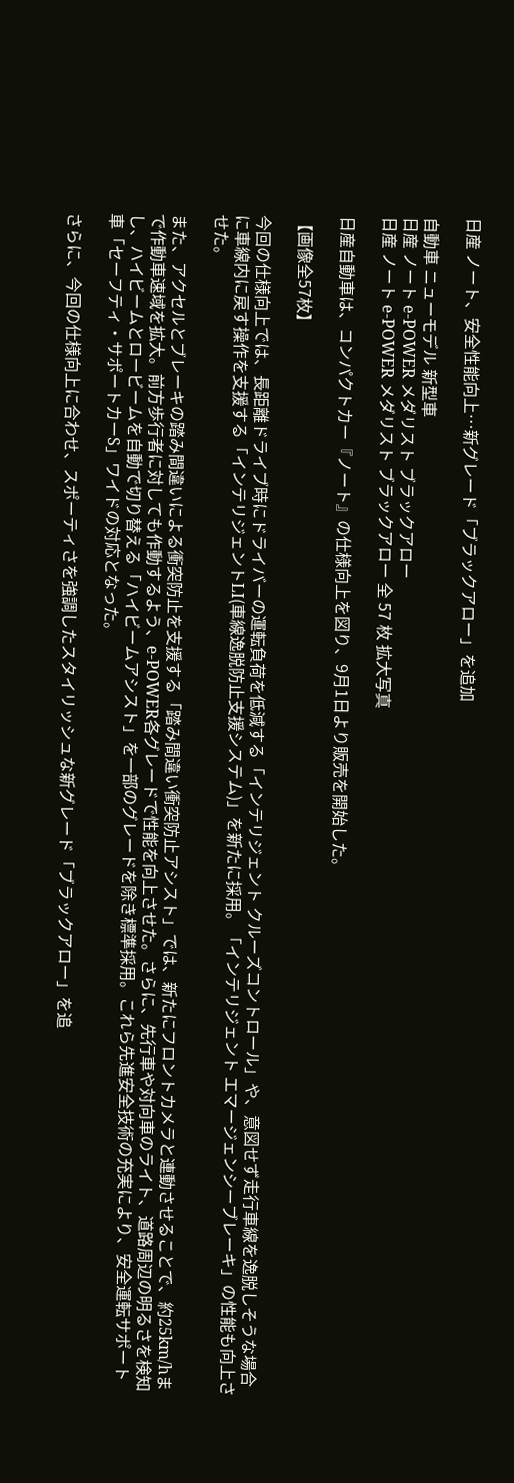日産 ノート、安全性能向上…新グレード「ブラックアロー」を追加

自動車 ニューモデル 新型車
日産 ノート e-POWER メダリスト ブラックアロー
日産 ノート e-POWER メダリスト ブラックアロー 全 57 枚 拡大写真

日産自動車は、コンパクトカー『ノート』の仕様向上を図り、9月1日より販売を開始した。

【画像全57枚】

今回の仕様向上では、長距離ドライブ時にドライバーの運転負荷を低減する「インテリジェント クルーズコントロール」や、意図せず走行車線を逸脱しそうな場合に車線内に戻す操作を支援する「インテリジェントLI(車線逸脱防止支援システム)」を新たに採用。「インテリジェント エマージェンシーブレーキ」の性能も向上させた。

また、アクセルとブレーキの踏み間違いによる衝突防止を支援する「踏み間違い衝突防止アシスト」では、新たにフロントカメラと連動させることで、約25km/hまで作動車速域を拡大。前方歩行者に対しても作動するよう、e-POWER各グレードで性能を向上させた。さらに、先行車や対向車のライト、道路周辺の明るさを検知し、ハイビームとロービームを自動で切り替える「ハイビームアシスト」を一部のグレードを除き標準採用。これら先進安全技術の充実により、安全運転サポート車「セーフティ・サポートカーS」ワイドの対応となった。

さらに、今回の仕様向上に合わせ、スポーティさを強調したスタイリッシュな新グレード「ブラックアロー」を追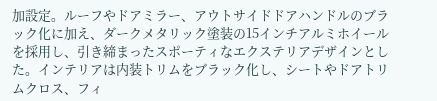加設定。ルーフやドアミラー、アウトサイドドアハンドルのブラック化に加え、ダークメタリック塗装の15インチアルミホイールを採用し、引き締まったスポーティなエクステリアデザインとした。インテリアは内装トリムをブラック化し、シートやドアトリムクロス、フィ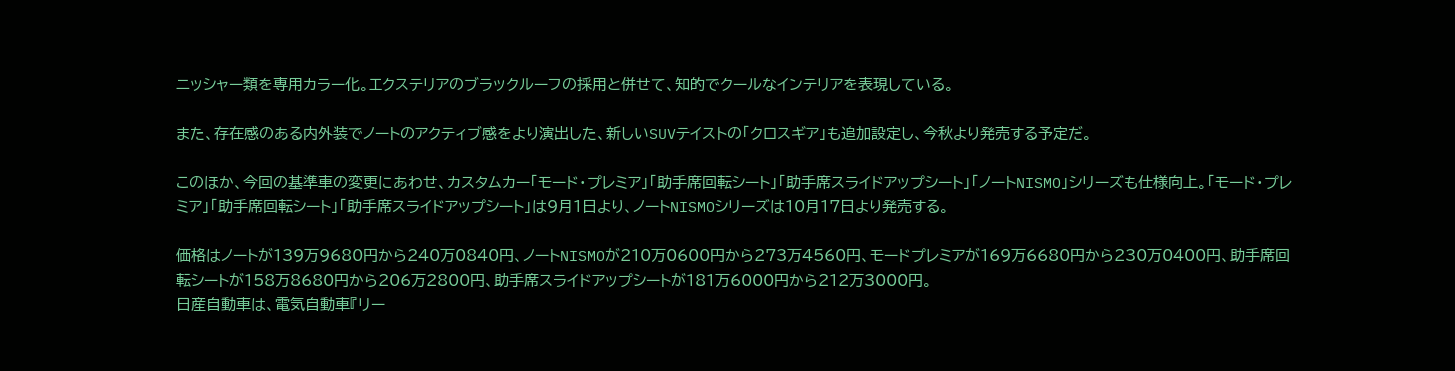ニッシャー類を専用カラー化。エクステリアのブラックルーフの採用と併せて、知的でクールなインテリアを表現している。

また、存在感のある内外装でノートのアクティブ感をより演出した、新しいSUVテイストの「クロスギア」も追加設定し、今秋より発売する予定だ。

このほか、今回の基準車の変更にあわせ、カスタムカー「モード・プレミア」「助手席回転シート」「助手席スライドアップシート」「ノートNISMO」シリーズも仕様向上。「モード・プレミア」「助手席回転シート」「助手席スライドアップシート」は9月1日より、ノートNISMOシリーズは10月17日より発売する。

価格はノートが139万9680円から240万0840円、ノートNISMOが210万0600円から273万4560円、モードプレミアが169万6680円から230万0400円、助手席回転シートが158万8680円から206万2800円、助手席スライドアップシートが181万6000円から212万3000円。
日産自動車は、電気自動車『リー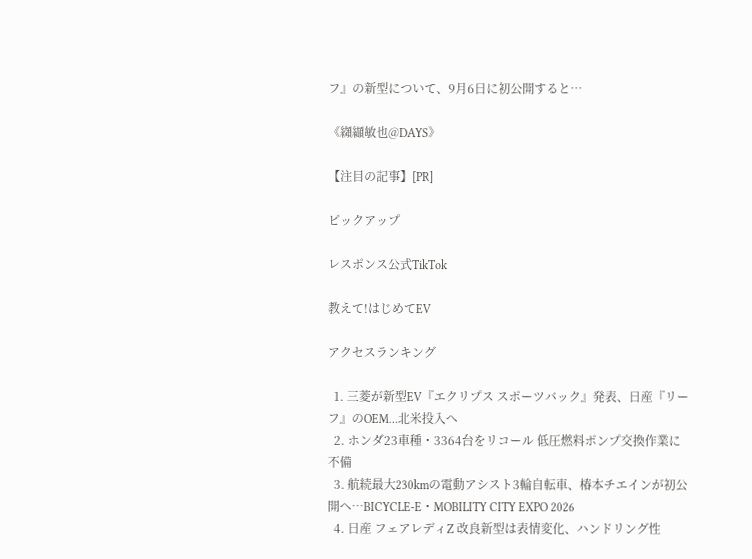フ』の新型について、9月6日に初公開すると…

《纐纈敏也@DAYS》

【注目の記事】[PR]

ピックアップ

レスポンス公式TikTok

教えて!はじめてEV

アクセスランキング

  1. 三菱が新型EV『エクリプス スポーツバック』発表、日産『リーフ』のOEM…北米投入へ
  2. ホンダ23車種・3364台をリコール 低圧燃料ポンプ交換作業に不備
  3. 航続最大230kmの電動アシスト3輪自転車、椿本チエインが初公開へ…BICYCLE-E・MOBILITY CITY EXPO 2026
  4. 日産 フェアレディZ 改良新型は表情変化、ハンドリング性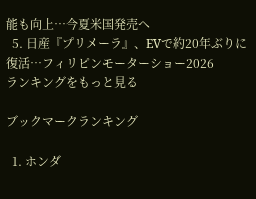能も向上…今夏米国発売へ
  5. 日産『プリメーラ』、EVで約20年ぶりに復活…フィリピンモーターショー2026
ランキングをもっと見る

ブックマークランキング

  1. ホンダ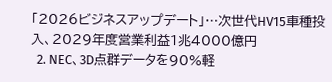「2026ビジネスアップデート」…次世代HV15車種投入、2029年度営業利益1兆4000億円
  2. NEC、3D点群データを90%軽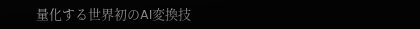量化する世界初のAI変換技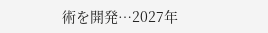術を開発…2027年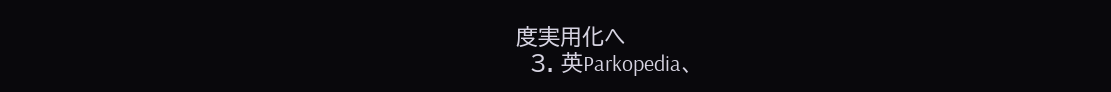度実用化へ
  3. 英Parkopedia、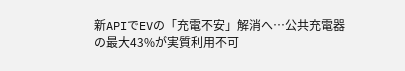新APIでEVの「充電不安」解消へ…公共充電器の最大43%が実質利用不可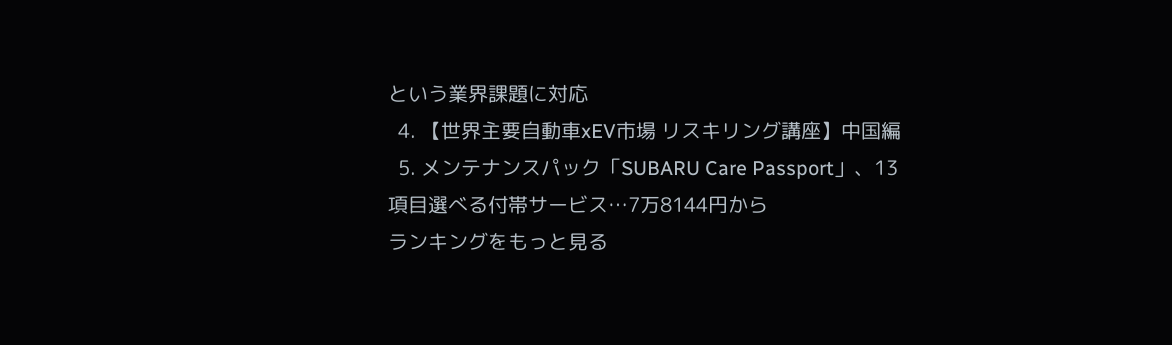という業界課題に対応
  4. 【世界主要自動車xEV市場 リスキリング講座】中国編
  5. メンテナンスパック「SUBARU Care Passport」、13項目選べる付帯サービス…7万8144円から
ランキングをもっと見る